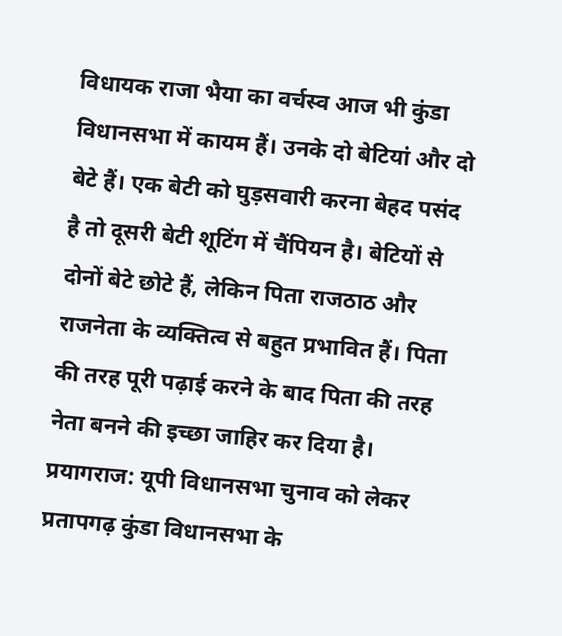विधायक राजा भैया का वर्चस्व आज भी कुंडा विधानसभा में कायम हैं। उनके दो बेटियां और दो बेटे हैं। एक बेटी को घुड़सवारी करना बेहद पसंद है तो दूसरी बेटी शूटिंग में चैंपियन है। बेटियों से दोनों बेटे छोटे हैं, लेकिन पिता राजठाठ और राजनेता के व्यक्तित्व से बहुत प्रभावित हैं। पिता की तरह पूरी पढ़ाई करने के बाद पिता की तरह नेता बनने की इच्छा जाहिर कर दिया है।
प्रयागराज: यूपी विधानसभा चुनाव को लेकर प्रतापगढ़ कुंडा विधानसभा के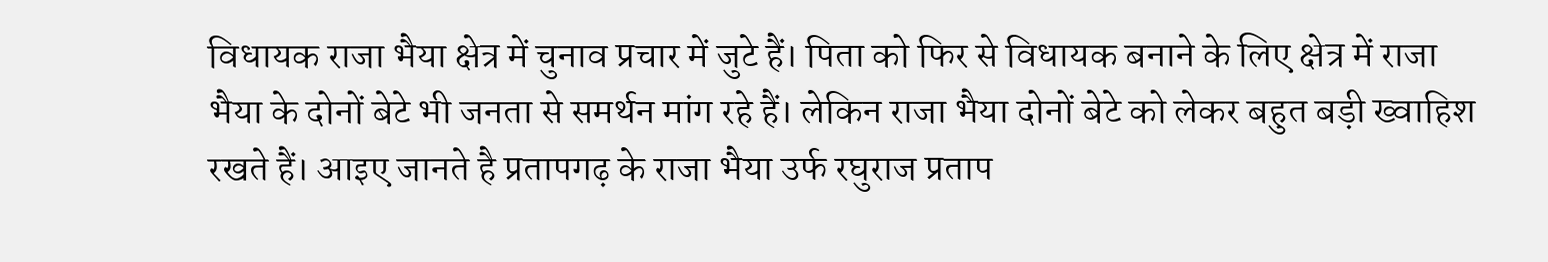विधायक राजा भैया क्षेत्र में चुनाव प्रचार में जुटे हैं। पिता को फिर से विधायक बनाने के लिए क्षेत्र में राजा भैया के दोनों बेटे भी जनता से समर्थन मांग रहे हैं। लेकिन राजा भैया दोनों बेटे को लेकर बहुत बड़ी ख्वाहिश रखते हैं। आइए जानते है प्रतापगढ़ के राजा भैया उर्फ रघुराज प्रताप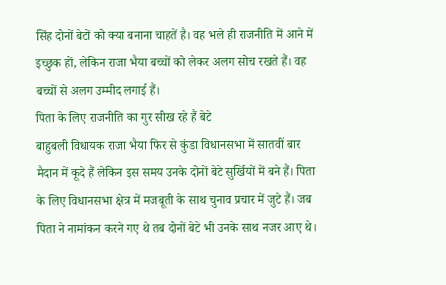सिंह दोनों बेटों को क्या बनाना चाहतें है। वह भले ही राजनीति में आने में इच्छुक हों, लेकिन राजा भैया बच्चों को लेकर अलग सोच रखते हैं। वह बच्चों से अलग उम्मीद लगाई हैं।
पिता के लिए राजनीति का गुर सीख रहे हैं बेटे
बाहुबली विधायक राजा भैया फिर से कुंडा विधानसभा में सातवीं बार मैदान में कूदे हैं लेकिन इस समय उनके दोनों बेटे सुर्खियों में बने हैं। पिता के लिए विधानसभा क्षेत्र में मजबूती के साथ चुनाव प्रचार में जुटे हैं। जब पिता ने नामांकन करने गए थे तब दोनों बेटे भी उनके साथ नजर आए थे।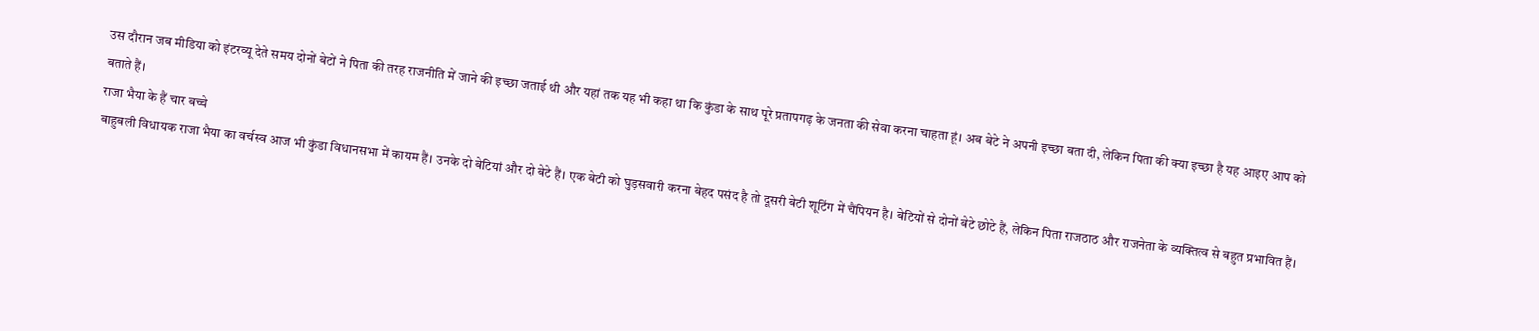उस दौरान जब मीडिया को इंटरव्यू देते समय दोनों बेटों ने पिता की तरह राजनीति में जाने की इच्छा जताई थी और यहां तक यह भी कहा था कि कुंडा के साथ पूरे प्रतापगढ़ के जनता की सेवा करना चाहता हूं। अब बेटे ने अपनी इच्छा बता दी, लेकिन पिता की क्या इच्छा है यह आइए आप को बताते हैं।
राजा भैया के हैं चार बच्चे
बाहुबली विधायक राजा भैया का वर्चस्व आज भी कुंडा विधानसभा में कायम हैं। उनके दो बेटियां और दो बेटे हैं। एक बेटी को घुड़सवारी करना बेहद पसंद है तो दूसरी बेटी शूटिंग में चैंपियन है। बेटियों से दोनों बेटे छोटे हैं, लेकिन पिता राजठाठ और राजनेता के व्यक्तित्व से बहुत प्रभावित हैं।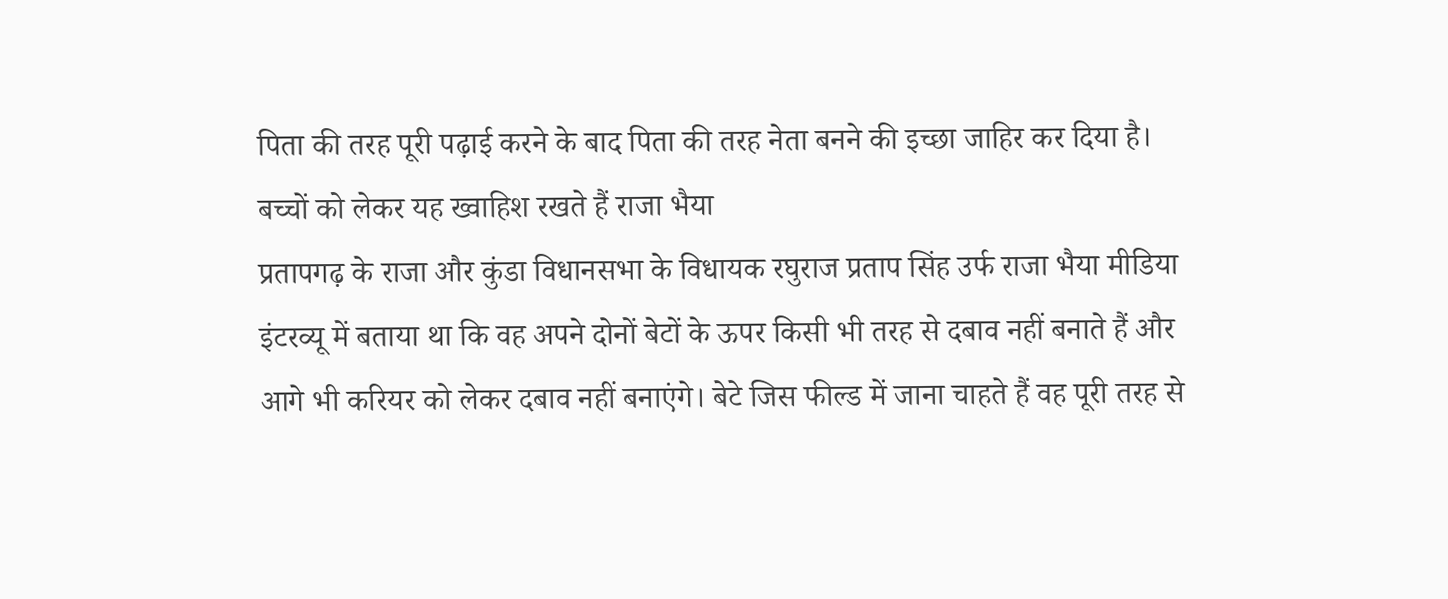पिता की तरह पूरी पढ़ाई करने के बाद पिता की तरह नेता बनने की इच्छा जाहिर कर दिया है।
बच्चों को लेकर यह ख्वाहिश रखते हैं राजा भैया
प्रतापगढ़ के राजा और कुंडा विधानसभा के विधायक रघुराज प्रताप सिंह उर्फ राजा भैया मीडिया इंटरव्यू में बताया था कि वह अपने दोनों बेटों के ऊपर किसी भी तरह से दबाव नहीं बनाते हैं और आगे भी करियर को लेकर दबाव नहीं बनाएंगे। बेटे जिस फील्ड में जाना चाहते हैं वह पूरी तरह से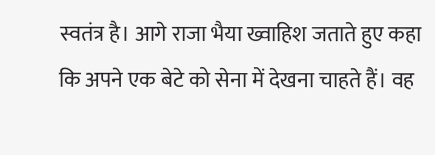स्वतंत्र है। आगे राजा भैया ख्वाहिश जताते हुए कहा कि अपने एक बेटे को सेना में देखना चाहते हैं। वह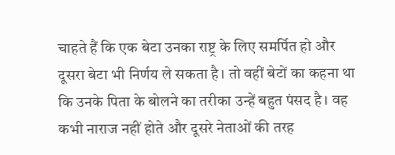चाहते हैं कि एक बेटा उनका राष्ट्र के लिए समर्पित हो और दूसरा बेटा भी निर्णय ले सकता है। तो वहीं बेटों का कहना था कि उनके पिता के बोलने का तरीका उन्हें बहुत पंसद है। वह कभी नाराज नहीं होते और दूसरे नेताओं की तरह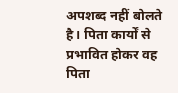अपशब्द नहीं बोलते है। पिता कार्यों से प्रभावित होकर वह पिता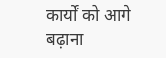कार्यों को आगे बढ़ाना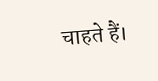चाहते हैं।